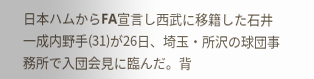日本ハムからFA宣言し西武に移籍した石井一成内野手(31)が26日、埼玉・所沢の球団事務所で入団会見に臨んだ。背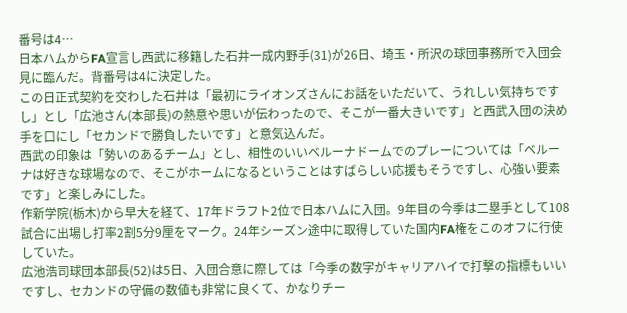番号は4…
日本ハムからFA宣言し西武に移籍した石井一成内野手(31)が26日、埼玉・所沢の球団事務所で入団会見に臨んだ。背番号は4に決定した。
この日正式契約を交わした石井は「最初にライオンズさんにお話をいただいて、うれしい気持ちですし」とし「広池さん(本部長)の熱意や思いが伝わったので、そこが一番大きいです」と西武入団の決め手を口にし「セカンドで勝負したいです」と意気込んだ。
西武の印象は「勢いのあるチーム」とし、相性のいいベルーナドームでのプレーについては「ベルーナは好きな球場なので、そこがホームになるということはすばらしい応援もそうですし、心強い要素です」と楽しみにした。
作新学院(栃木)から早大を経て、17年ドラフト2位で日本ハムに入団。9年目の今季は二塁手として108試合に出場し打率2割5分9厘をマーク。24年シーズン途中に取得していた国内FA権をこのオフに行使していた。
広池浩司球団本部長(52)は5日、入団合意に際しては「今季の数字がキャリアハイで打撃の指標もいいですし、セカンドの守備の数値も非常に良くて、かなりチー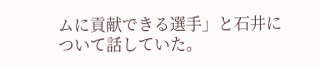ムに貢献できる選手」と石井について話していた。